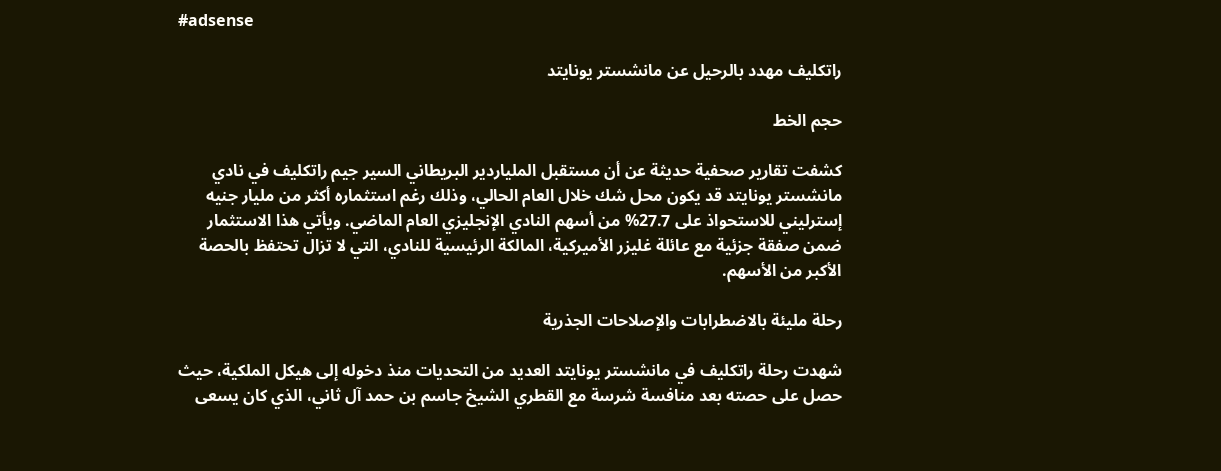#adsense

راتكليف مهدد بالرحيل عن مانشستر يونايتد

حجم الخط

كشفت تقارير صحفية حديثة عن أن مستقبل الملياردير البريطاني السير جيم راتكليف في نادي مانشستر يونايتد قد يكون محل شك خلال العام الحالي، وذلك رغم استثماره أكثر من مليار جنيه إسترليني للاستحواذ على 27.7% من أسهم النادي الإنجليزي العام الماضي. ويأتي هذا الاستثمار ضمن صفقة جزئية مع عائلة غليزر الأميركية، المالكة الرئيسية للنادي، التي لا تزال تحتفظ بالحصة الأكبر من الأسهم.

رحلة مليئة بالاضطرابات والإصلاحات الجذرية

شهدت رحلة راتكليف في مانشستر يونايتد العديد من التحديات منذ دخوله إلى هيكل الملكية، حيث حصل على حصته بعد منافسة شرسة مع القطري الشيخ جاسم بن حمد آل ثاني، الذي كان يسعى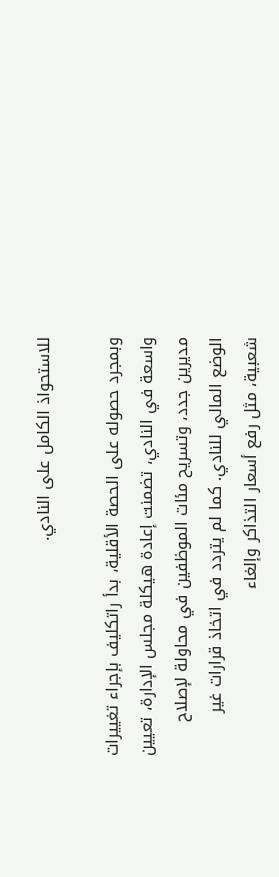للاستحواذ الكامل على النادي.

وبمجرد حصوله على الحصة الأقلية، بدأ راتكليف بإجراء تغييرات واسعة في النادي، تضمنت إعادة هيكلة مجلس الإدارة، تعيين مديرين جدد، وتسريح مئات الموظفين في محاولة لإصلاح الوضع المالي للنادي. كما لم يتردد في اتخاذ قرارات غير شعبية، مثل رفع أسعار التذاكر وإلغاء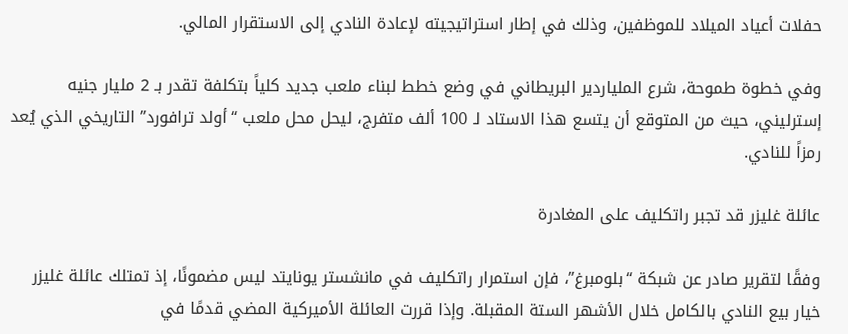حفلات أعياد الميلاد للموظفين، وذلك في إطار استراتيجيته لإعادة النادي إلى الاستقرار المالي.

وفي خطوة طموحة، شرع الملياردير البريطاني في وضع خطط لبناء ملعب جديد كلياً بتكلفة تقدر بـ 2 مليار جنيه إسترليني، حيث من المتوقع أن يتسع هذا الاستاد لـ 100 ألف متفرج، ليحل محل ملعب “أولد ترافورد” التاريخي الذي يُعد رمزاً للنادي.

عائلة غليزر قد تجبر راتكليف على المغادرة

وفقًا لتقرير صادر عن شبكة “بلومبرغ”، فإن استمرار راتكليف في مانشستر يونايتد ليس مضمونًا، إذ تمتلك عائلة غليزر خيار بيع النادي بالكامل خلال الأشهر الستة المقبلة. وإذا قررت العائلة الأميركية المضي قدمًا في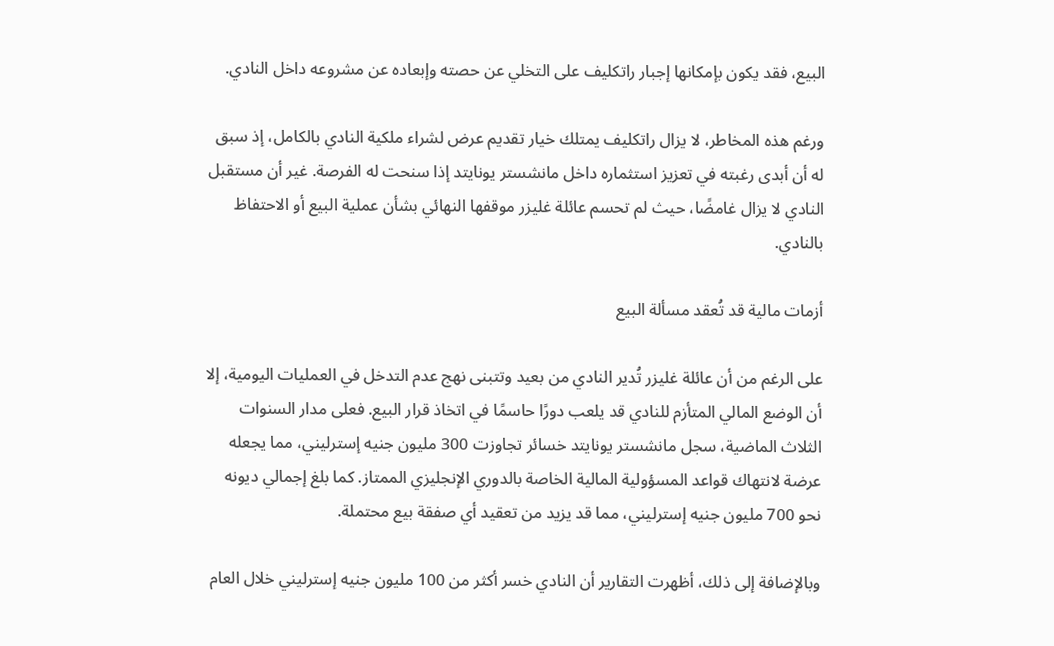البيع، فقد يكون بإمكانها إجبار راتكليف على التخلي عن حصته وإبعاده عن مشروعه داخل النادي.

ورغم هذه المخاطر، لا يزال راتكليف يمتلك خيار تقديم عرض لشراء ملكية النادي بالكامل، إذ سبق له أن أبدى رغبته في تعزيز استثماره داخل مانشستر يونايتد إذا سنحت له الفرصة. غير أن مستقبل النادي لا يزال غامضًا، حيث لم تحسم عائلة غليزر موقفها النهائي بشأن عملية البيع أو الاحتفاظ بالنادي.

أزمات مالية قد تُعقد مسألة البيع

على الرغم من أن عائلة غليزر تُدير النادي من بعيد وتتبنى نهج عدم التدخل في العمليات اليومية، إلا أن الوضع المالي المتأزم للنادي قد يلعب دورًا حاسمًا في اتخاذ قرار البيع. فعلى مدار السنوات الثلاث الماضية، سجل مانشستر يونايتد خسائر تجاوزت 300 مليون جنيه إسترليني، مما يجعله عرضة لانتهاك قواعد المسؤولية المالية الخاصة بالدوري الإنجليزي الممتاز. كما بلغ إجمالي ديونه نحو 700 مليون جنيه إسترليني، مما قد يزيد من تعقيد أي صفقة بيع محتملة.

وبالإضافة إلى ذلك، أظهرت التقارير أن النادي خسر أكثر من 100 مليون جنيه إسترليني خلال العام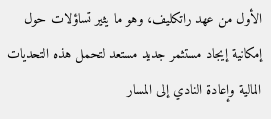الأول من عهد راتكليف، وهو ما يثير تساؤلات حول إمكانية إيجاد مستثمر جديد مستعد لتحمل هذه التحديات المالية وإعادة النادي إلى المسار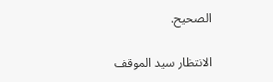الصحيح.

الانتظار سيد الموقف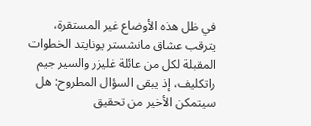في ظل هذه الأوضاع غير المستقرة، يترقب عشاق مانشستر يونايتد الخطوات المقبلة لكل من عائلة غليزر والسير جيم راتكليف، إذ يبقى السؤال المطروح: هل سيتمكن الأخير من تحقيق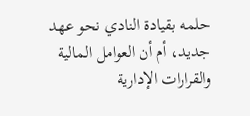حلمه بقيادة النادي نحو عهد جديد، أم أن العوامل المالية والقرارات الإدارية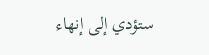ستؤدي إلى إنهاء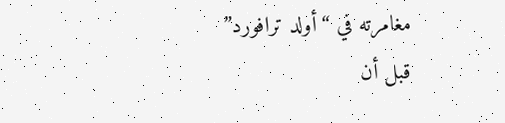مغامرته في “أولد ترافورد” قبل أن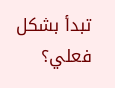تبدأ بشكل فعلي؟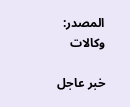المصدر:
وكالات

خبر عاجل